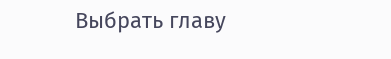Выбрать главу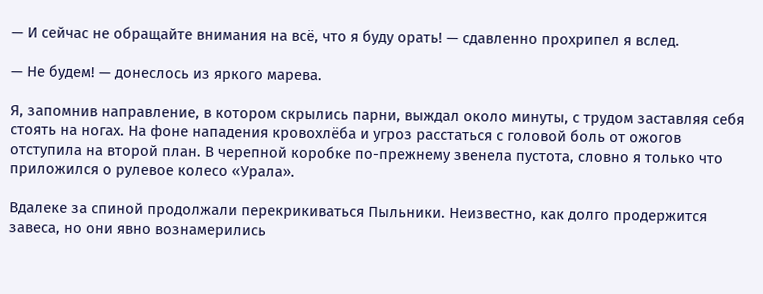— И сейчас не обращайте внимания на всё, что я буду орать! — сдавленно прохрипел я вслед.

— Не будем! — донеслось из яркого марева.

Я, запомнив направление, в котором скрылись парни, выждал около минуты, с трудом заставляя себя стоять на ногах. На фоне нападения кровохлёба и угроз расстаться с головой боль от ожогов отступила на второй план. В черепной коробке по-прежнему звенела пустота, словно я только что приложился о рулевое колесо «Урала».

Вдалеке за спиной продолжали перекрикиваться Пыльники. Неизвестно, как долго продержится завеса, но они явно вознамерились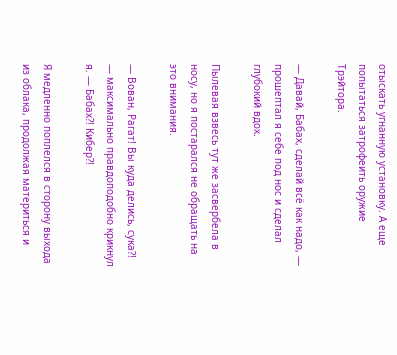отыскать угнанную установку. А еще попытаться затрофеить оружие Трэйтора.

— Давай, Бабах, сделай всё как надо, — прошептал я себе под нос и сделал глубокий вдох.

Пылевая взвесь тут же засвербела в носу, но я постарался не обращать на это внимания.

— Вован, Рагат! Вы куда делись, сука?! — максимально правдоподобно крикнул я. — Бабах?! Кибер?!

Я медленно поплелся в сторону выхода из облака, продолжая материться и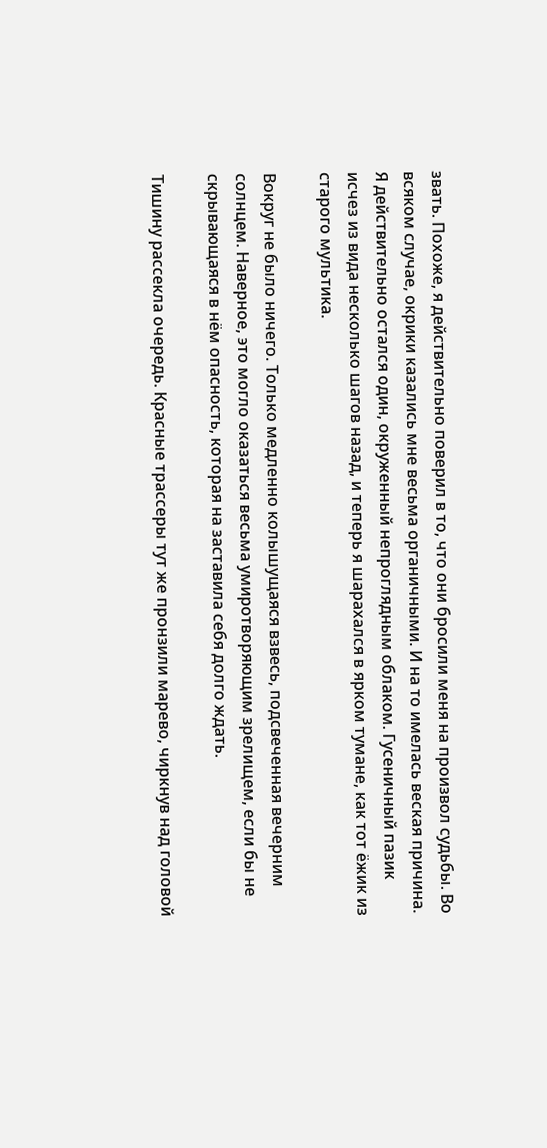звать. Похоже, я действительно поверил в то, что они бросили меня на произвол судьбы. Во всяком случае, окрики казались мне весьма органичными. И на то имелась веская причина. Я действительно остался один, окруженный непроглядным облаком. Гусеничный пазик исчез из вида несколько шагов назад, и теперь я шарахался в ярком тумане, как тот ёжик из старого мультика.

Вокруг не было ничего. Только медленно колышущаяся взвесь, подсвеченная вечерним солнцем. Наверное, это могло оказаться весьма умиротворяющим зрелищем, если бы не скрывающаяся в нём опасность, которая на заставила себя долго ждать.

Тишину рассекла очередь. Красные трассеры тут же пронзили марево, чиркнув над головой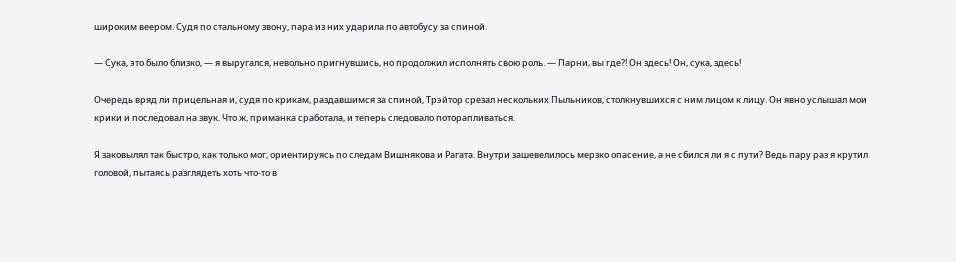широким веером. Судя по стальному звону, пара из них ударила по автобусу за спиной.

— Сука, это было близко, — я выругался, невольно пригнувшись, но продолжил исполнять свою роль. — Парни, вы где?! Он здесь! Он, сука, здесь!

Очередь вряд ли прицельная и, судя по крикам, раздавшимся за спиной, Трэйтор срезал нескольких Пыльников, столкнувшихся с ним лицом к лицу. Он явно услышал мои крики и последовал на звук. Что ж, приманка сработала, и теперь следовало поторапливаться.

Я заковылял так быстро, как только мог, ориентируясь по следам Вишнякова и Рагата. Внутри зашевелилось мерзко опасение, а не сбился ли я с пути? Ведь пару раз я крутил головой, пытаясь разглядеть хоть что-то в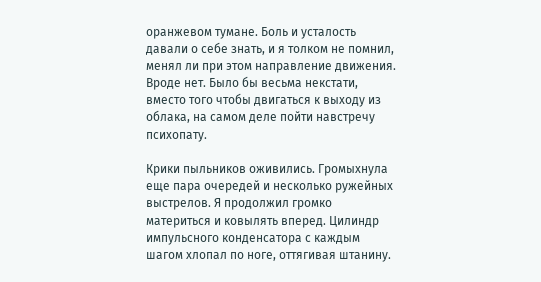оранжевом тумане. Боль и усталость давали о себе знать, и я толком не помнил, менял ли при этом направление движения. Вроде нет. Было бы весьма некстати, вместо того чтобы двигаться к выходу из облака, на самом деле пойти навстречу психопату.

Крики пыльников оживились. Громыхнула еще пара очередей и несколько ружейных выстрелов. Я продолжил громко материться и ковылять вперед. Цилиндр импульсного конденсатора с каждым шагом хлопал по ноге, оттягивая штанину.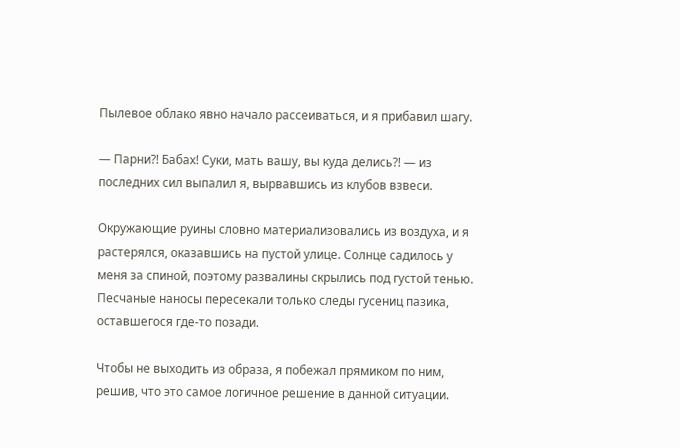Пылевое облако явно начало рассеиваться, и я прибавил шагу.

— Парни?! Бабах! Суки, мать вашу, вы куда делись?! — из последних сил выпалил я, вырвавшись из клубов взвеси.

Окружающие руины словно материализовались из воздуха, и я растерялся, оказавшись на пустой улице. Солнце садилось у меня за спиной, поэтому развалины скрылись под густой тенью. Песчаные наносы пересекали только следы гусениц пазика, оставшегося где-то позади.

Чтобы не выходить из образа, я побежал прямиком по ним, решив, что это самое логичное решение в данной ситуации.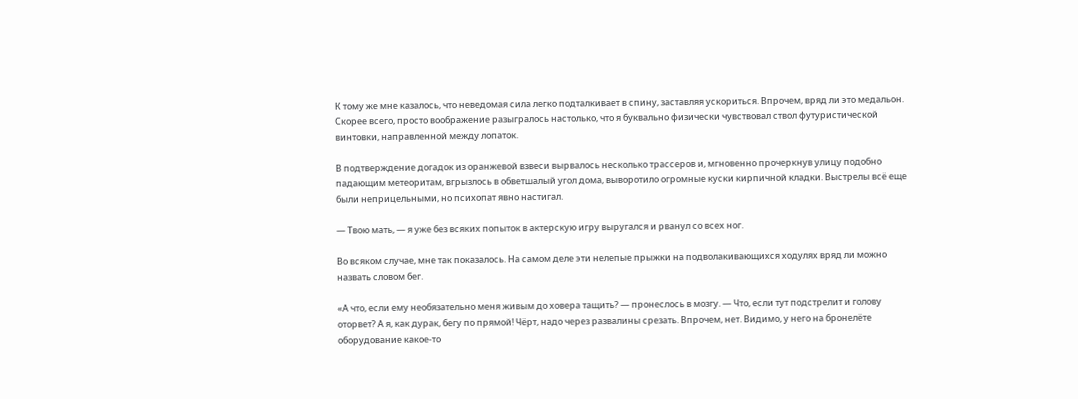К тому же мне казалось, что неведомая сила легко подталкивает в спину, заставляя ускориться. Впрочем, вряд ли это медальон. Скорее всего, просто воображение разыгралось настолько, что я буквально физически чувствовал ствол футуристической винтовки, направленной между лопаток.

В подтверждение догадок из оранжевой взвеси вырвалось несколько трассеров и, мгновенно прочеркнув улицу подобно падающим метеоритам, вгрызлось в обветшалый угол дома, выворотило огромные куски кирпичной кладки. Выстрелы всё еще были неприцельными, но психопат явно настигал.

— Твою мать, — я уже без всяких попыток в актерскую игру выругался и рванул со всех ног.

Во всяком случае, мне так показалось. На самом деле эти нелепые прыжки на подволакивающихся ходулях вряд ли можно назвать словом бег.

«А что, если ему необязательно меня живым до ховера тащить? — пронеслось в мозгу. — Что, если тут подстрелит и голову оторвет? А я, как дурак, бегу по прямой! Чёрт, надо через развалины срезать. Впрочем, нет. Видимо, у него на бронелёте оборудование какое-то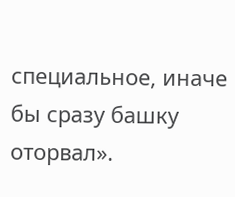специальное, иначе бы сразу башку оторвал».